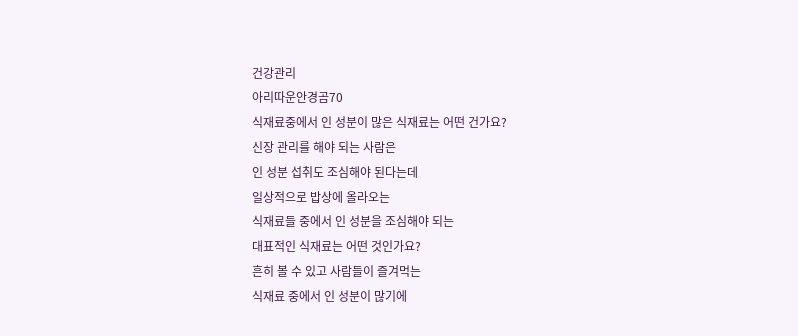건강관리
아리따운안경곰70
식재료중에서 인 성분이 많은 식재료는 어떤 건가요?
신장 관리를 해야 되는 사람은
인 성분 섭취도 조심해야 된다는데
일상적으로 밥상에 올라오는
식재료들 중에서 인 성분을 조심해야 되는
대표적인 식재료는 어떤 것인가요?
흔히 볼 수 있고 사람들이 즐겨먹는
식재료 중에서 인 성분이 많기에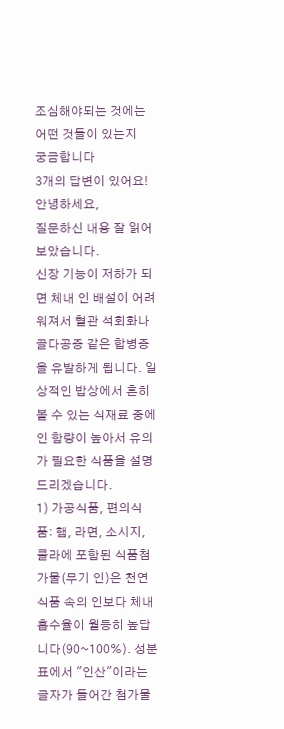조심해야되는 것에는 어떤 것들이 있는지
궁금합니다
3개의 답변이 있어요!
안녕하세요,
질문하신 내용 잘 읽어보았습니다.
신장 기능이 저하가 되면 체내 인 배설이 어려워져서 혈관 석회화나 골다공증 같은 합병증을 유발하게 됩니다. 일상적인 밥상에서 흔히 볼 수 있는 식재료 중에 인 함량이 높아서 유의가 필요한 식품을 설명 드리겠습니다.
1) 가공식품, 편의식품: 햄, 라면, 소시지, 콜라에 포함된 식품첨가물(무기 인)은 천연 식품 속의 인보다 체내 흡수율이 월등히 높답니다(90~100%). 성분표에서 "인산"이라는 글자가 들어간 첨가물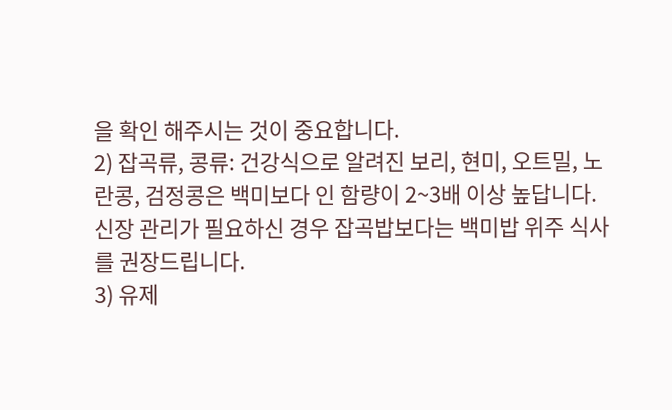을 확인 해주시는 것이 중요합니다.
2) 잡곡류, 콩류: 건강식으로 알려진 보리, 현미, 오트밀, 노란콩, 검정콩은 백미보다 인 함량이 2~3배 이상 높답니다. 신장 관리가 필요하신 경우 잡곡밥보다는 백미밥 위주 식사를 권장드립니다.
3) 유제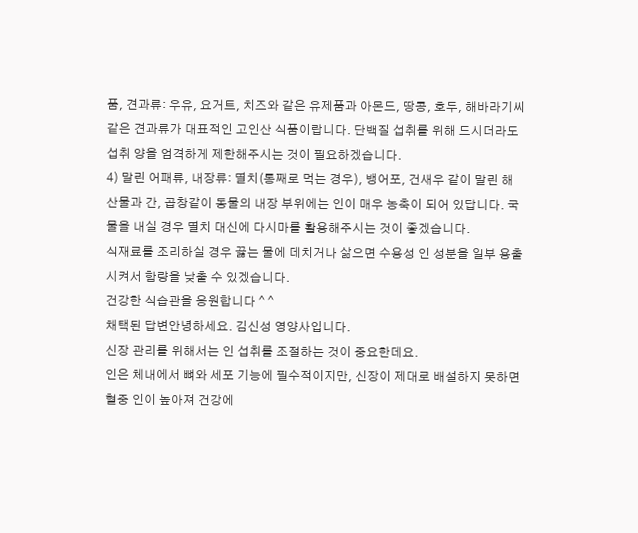품, 견과류: 우유, 요거트, 치즈와 같은 유제품과 아몬드, 땅콩, 호두, 해바라기씨같은 견과류가 대표적인 고인산 식품이랍니다. 단백질 섭취를 위해 드시더라도 섭취 양을 엄격하게 제한해주시는 것이 필요하겠습니다.
4) 말린 어패류, 내장류: 멸치(통째로 먹는 경우), 뱅어포, 건새우 같이 말린 해산물과 간, 곱창같이 동물의 내장 부위에는 인이 매우 농축이 되어 있답니다. 국물을 내실 경우 멸치 대신에 다시마를 활용해주시는 것이 좋겠습니다.
식재료를 조리하실 경우 끓는 물에 데치거나 삶으면 수용성 인 성분을 일부 용출시켜서 함량을 낮출 수 있겠습니다.
건강한 식습관을 응원합니다 ^ ^
채택된 답변안녕하세요. 김신성 영양사입니다.
신장 관리를 위해서는 인 섭취를 조절하는 것이 중요한데요.
인은 체내에서 뼈와 세포 기능에 필수적이지만, 신장이 제대로 배설하지 못하면 혈중 인이 높아져 건강에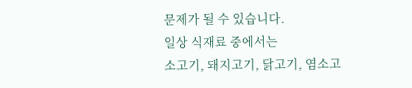문제가 될 수 있습니다.
일상 식재료 중에서는
소고기, 돼지고기, 닭고기, 염소고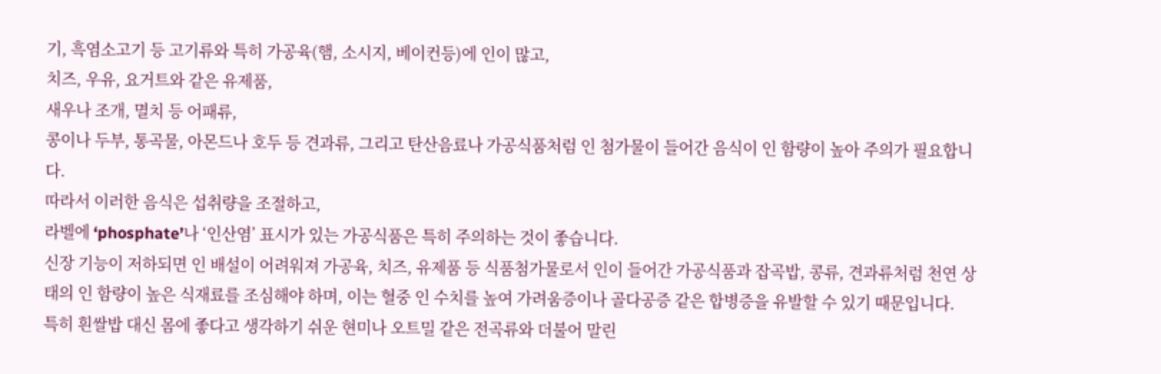기, 흑염소고기 등 고기류와 특히 가공육(햄, 소시지, 베이컨등)에 인이 많고,
치즈, 우유, 요거트와 같은 유제품,
새우나 조개, 멸치 등 어패류,
콩이나 두부, 통곡물, 아몬드나 호두 등 견과류, 그리고 탄산음료나 가공식품처럼 인 첨가물이 들어간 음식이 인 함량이 높아 주의가 필요합니다.
따라서 이러한 음식은 섭취량을 조절하고,
라벨에 ‘phosphate’나 ‘인산염’ 표시가 있는 가공식품은 특히 주의하는 것이 좋습니다.
신장 기능이 저하되면 인 배설이 어려워져 가공육, 치즈, 유제품 등 식품첨가물로서 인이 들어간 가공식품과 잡곡밥, 콩류, 견과류처럼 천연 상태의 인 함량이 높은 식재료를 조심해야 하며, 이는 혈중 인 수치를 높여 가려움증이나 골다공증 같은 합병증을 유발할 수 있기 때문입니다.
특히 흰쌀밥 대신 몸에 좋다고 생각하기 쉬운 현미나 오트밀 같은 전곡류와 더불어 말린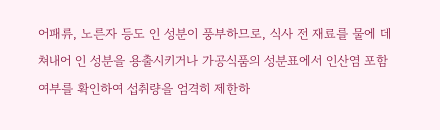어패류, 노른자 등도 인 성분이 풍부하므로, 식사 전 재료를 물에 데쳐내어 인 성분을 용출시키거나 가공식품의 성분표에서 인산염 포함 여부를 확인하여 섭취량을 엄격히 제한하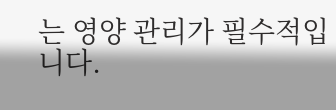는 영양 관리가 필수적입니다.